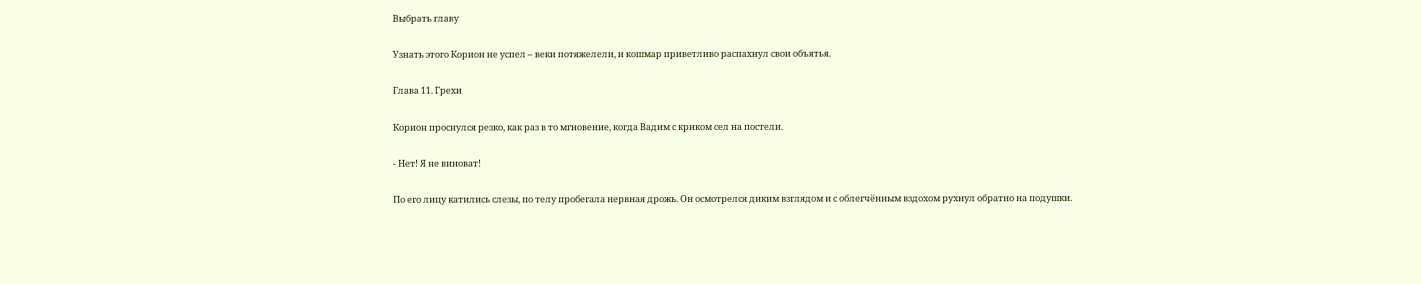Выбрать главу

Узнать этого Корион не успел – веки потяжелели, и кошмар приветливо распахнул свои объятья.

Глава 11. Грехи

Корион проснулся резко, как раз в то мгновение, когда Вадим с криком сел на постели.

- Нет! Я не виноват!

По его лицу катились слезы, по телу пробегала нервная дрожь. Он осмотрелся диким взглядом и с облегчённым вздохом рухнул обратно на подушки.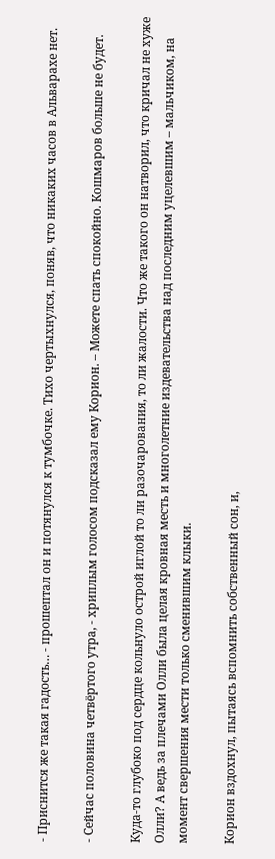- Приснится же такая гадость… - прошептал он и потянулся к тумбочке. Тихо чертыхнулся, поняв, что никаких часов в Альварахе нет.

- Сейчас половина четвёртого утра, - хриплым голосом подсказал ему Корион. – Можете спать спокойно. Кошмаров больше не будет.

Куда-то глубоко под сердце кольнуло острой иглой то ли разочарования, то ли жалости. Что же такого он натворил, что кричал не хуже Олли? А ведь за плечами Олли была целая кровная месть и многолетние издевательства над последним уцелевшим – мальчиком, на момент свершения мести только сменившим клыки.

Корион вздохнул, пытаясь вспомнить собственный сон, и,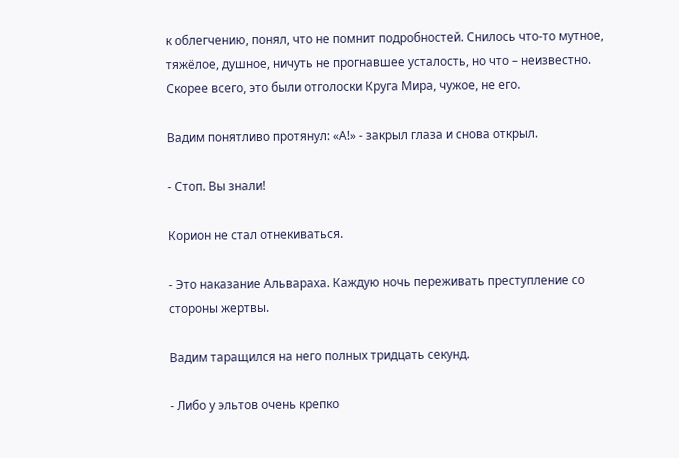к облегчению, понял, что не помнит подробностей. Снилось что-то мутное, тяжёлое, душное, ничуть не прогнавшее усталость, но что – неизвестно. Скорее всего, это были отголоски Круга Мира, чужое, не его.

Вадим понятливо протянул: «А!» - закрыл глаза и снова открыл.

- Стоп. Вы знали!

Корион не стал отнекиваться.

- Это наказание Альвараха. Каждую ночь переживать преступление со стороны жертвы.

Вадим таращился на него полных тридцать секунд.

- Либо у эльтов очень крепко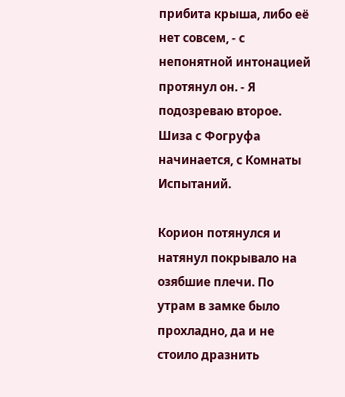прибита крыша, либо её нет совсем, - с непонятной интонацией протянул он. - Я подозреваю второе. Шиза с Фогруфа начинается, с Комнаты Испытаний.

Корион потянулся и натянул покрывало на озябшие плечи. По утрам в замке было прохладно, да и не стоило дразнить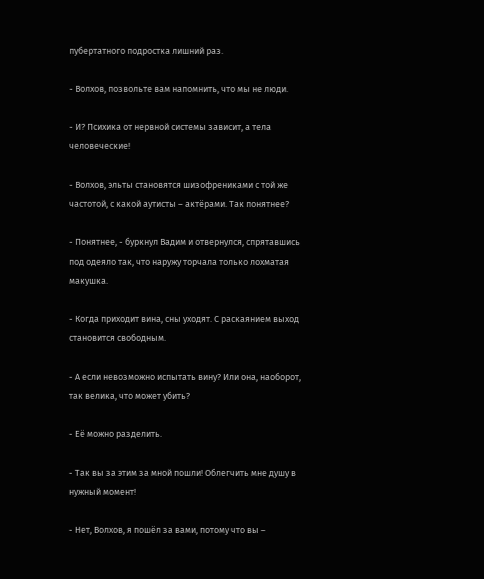пубертатного подростка лишний раз.

- Волхов, позвольте вам напомнить, что мы не люди.

- И? Психика от нервной системы зависит, а тела человеческие!

- Волхов, эльты становятся шизофрениками с той же частотой, с какой аутисты – актёрами. Так понятнее?

- Понятнее, - буркнул Вадим и отвернулся, спрятавшись под одеяло так, что наружу торчала только лохматая макушка.

- Когда приходит вина, сны уходят. С раскаянием выход становится свободным.

- А если невозможно испытать вину? Или она, наоборот, так велика, что может убить?

- Её можно разделить.

- Так вы за этим за мной пошли! Облегчить мне душу в нужный момент!

- Нет, Волхов, я пошёл за вами, потому что вы –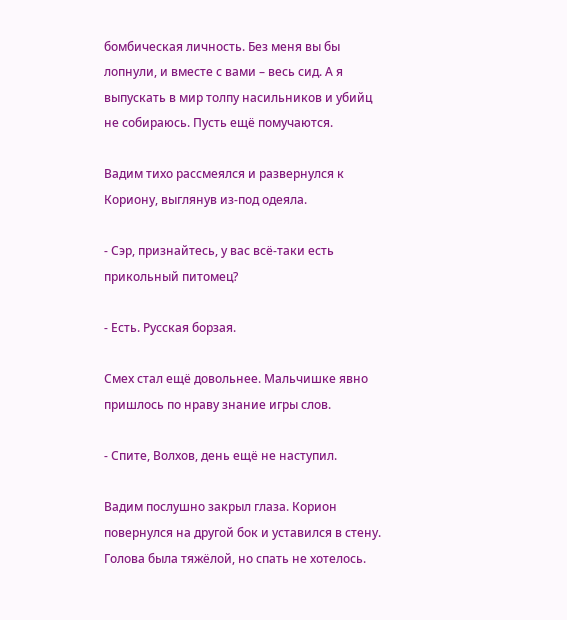бомбическая личность. Без меня вы бы лопнули, и вместе с вами – весь сид. А я выпускать в мир толпу насильников и убийц не собираюсь. Пусть ещё помучаются.

Вадим тихо рассмеялся и развернулся к Кориону, выглянув из-под одеяла.

- Сэр, признайтесь, у вас всё-таки есть прикольный питомец?

- Есть. Русская борзая.

Смех стал ещё довольнее. Мальчишке явно пришлось по нраву знание игры слов.

- Спите, Волхов, день ещё не наступил.

Вадим послушно закрыл глаза. Корион повернулся на другой бок и уставился в стену. Голова была тяжёлой, но спать не хотелось.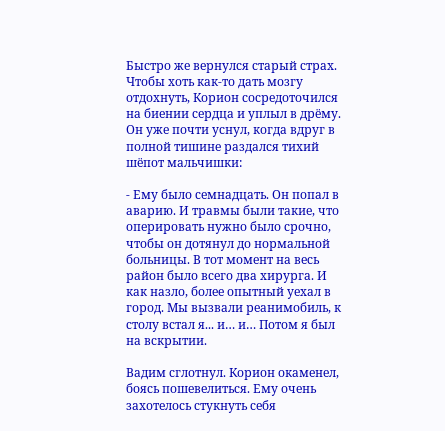Быстро же вернулся старый страх. Чтобы хоть как-то дать мозгу отдохнуть, Корион сосредоточился на биении сердца и уплыл в дрёму. Он уже почти уснул, когда вдруг в полной тишине раздался тихий шёпот мальчишки:

- Ему было семнадцать. Он попал в аварию. И травмы были такие, что оперировать нужно было срочно, чтобы он дотянул до нормальной больницы. В тот момент на весь район было всего два хирурга. И как назло, более опытный уехал в город. Мы вызвали реанимобиль, к столу встал я... и… и… Потом я был на вскрытии.

Вадим сглотнул. Корион окаменел, боясь пошевелиться. Ему очень захотелось стукнуть себя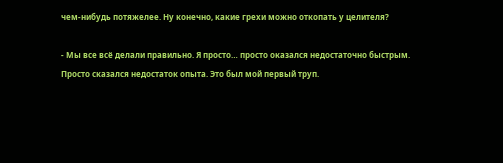чем-нибудь потяжелее. Ну конечно, какие грехи можно откопать у целителя?

- Мы все всё делали правильно. Я просто… просто оказался недостаточно быстрым. Просто сказался недостаток опыта. Это был мой первый труп.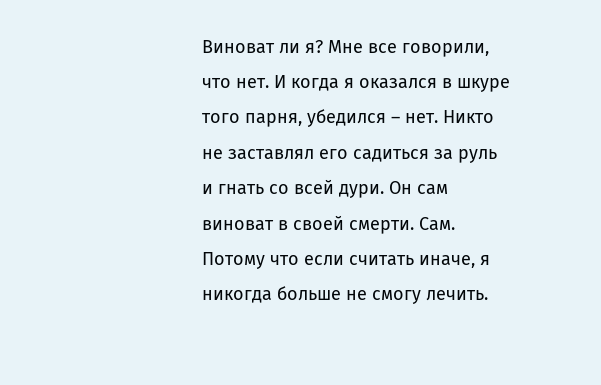Виноват ли я? Мне все говорили, что нет. И когда я оказался в шкуре того парня, убедился – нет. Никто не заставлял его садиться за руль и гнать со всей дури. Он сам виноват в своей смерти. Сам. Потому что если считать иначе, я никогда больше не смогу лечить.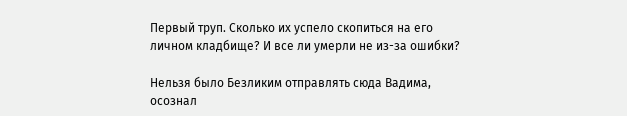Первый труп. Сколько их успело скопиться на его личном кладбище? И все ли умерли не из-за ошибки?

Нельзя было Безликим отправлять сюда Вадима, осознал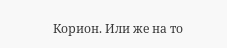Корион. Или же на то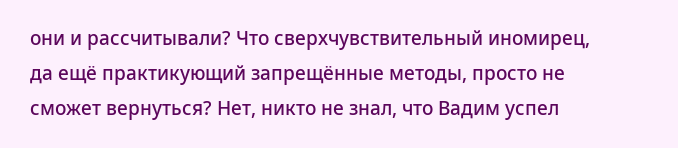они и рассчитывали? Что сверхчувствительный иномирец, да ещё практикующий запрещённые методы, просто не сможет вернуться? Нет, никто не знал, что Вадим успел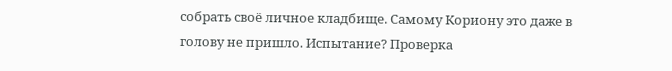собрать своё личное кладбище. Самому Кориону это даже в голову не пришло. Испытание? Проверка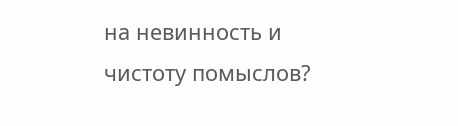на невинность и чистоту помыслов?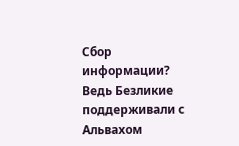Сбор информации? Ведь Безликие поддерживали с Альвахом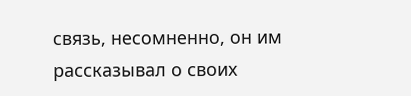связь, несомненно, он им рассказывал о своих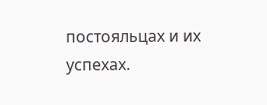постояльцах и их успехах.